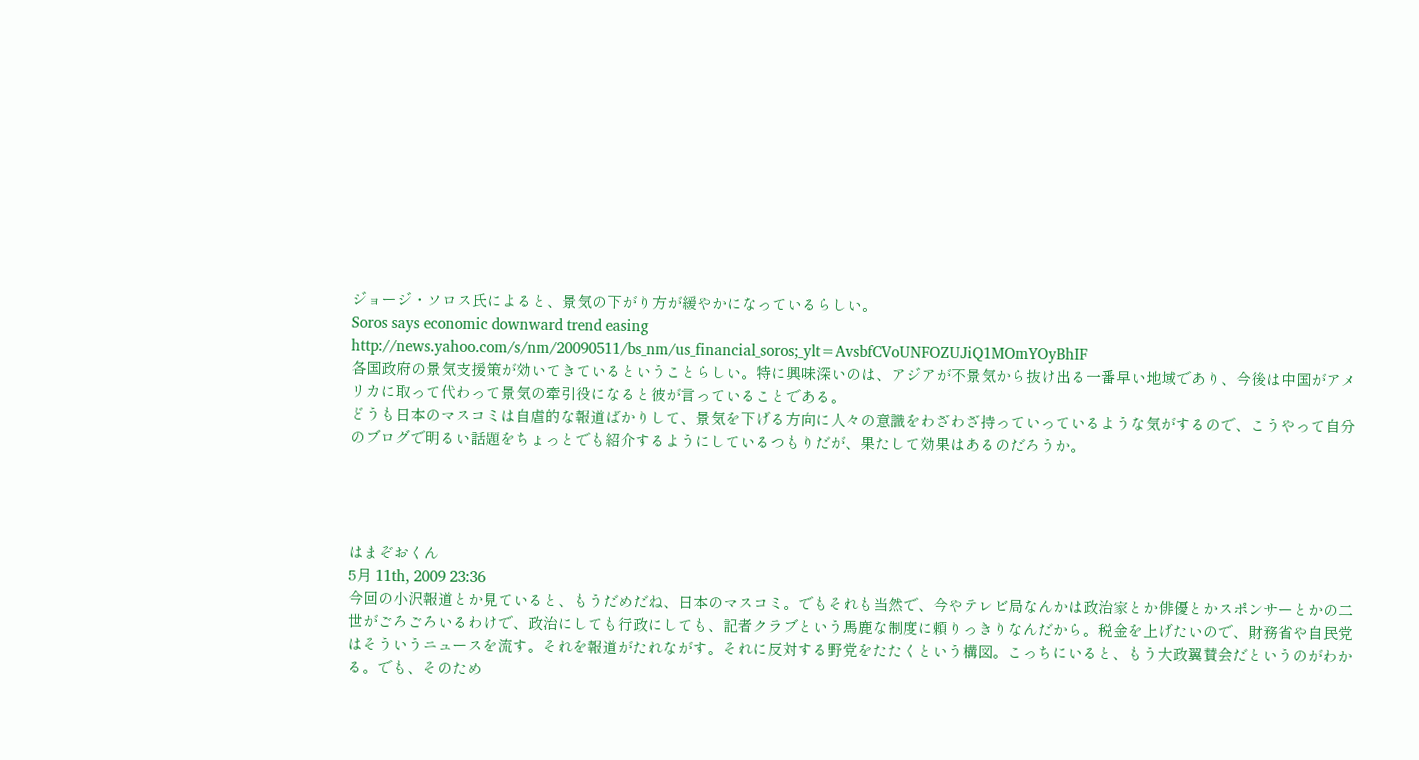ジョージ・ソロス氏によると、景気の下がり方が緩やかになっているらしい。
Soros says economic downward trend easing
http://news.yahoo.com/s/nm/20090511/bs_nm/us_financial_soros;_ylt=AvsbfCVoUNFOZUJiQ1MOmYOyBhIF
各国政府の景気支援策が効いてきているということらしい。特に興味深いのは、アジアが不景気から抜け出る一番早い地域であり、今後は中国がアメリカに取って代わって景気の牽引役になると彼が言っていることである。
どうも日本のマスコミは自虐的な報道ばかりして、景気を下げる方向に人々の意識をわざわざ持っていっているような気がするので、こうやって自分のブログで明るい話題をちょっとでも紹介するようにしているつもりだが、果たして効果はあるのだろうか。




はまぞおくん
5月 11th, 2009 23:36
今回の小沢報道とか見ていると、もうだめだね、日本のマスコミ。でもそれも当然で、今やテレビ局なんかは政治家とか俳優とかスポンサーとかの二世がごろごろいるわけで、政治にしても行政にしても、記者クラブという馬鹿な制度に頼りっきりなんだから。税金を上げたいので、財務省や自民党はそういうニュースを流す。それを報道がたれながす。それに反対する野党をたたくという構図。こっちにいると、もう大政翼賛会だというのがわかる。でも、そのため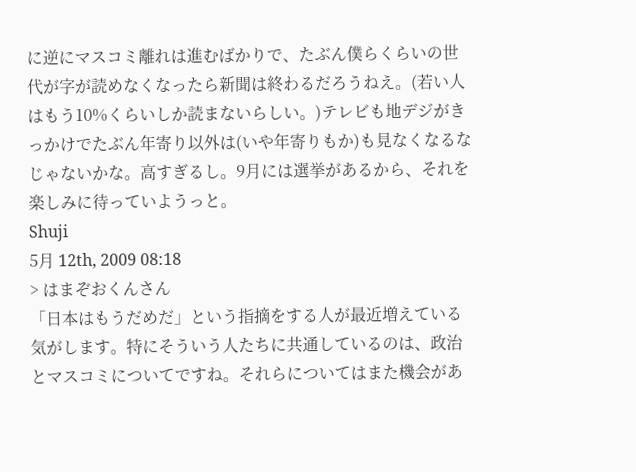に逆にマスコミ離れは進むばかりで、たぶん僕らくらいの世代が字が読めなくなったら新聞は終わるだろうねえ。(若い人はもう10%くらいしか読まないらしい。)テレビも地デジがきっかけでたぶん年寄り以外は(いや年寄りもか)も見なくなるなじゃないかな。高すぎるし。9月には選挙があるから、それを楽しみに待っていようっと。
Shuji
5月 12th, 2009 08:18
> はまぞおくんさん
「日本はもうだめだ」という指摘をする人が最近増えている気がします。特にそういう人たちに共通しているのは、政治とマスコミについてですね。それらについてはまた機会があ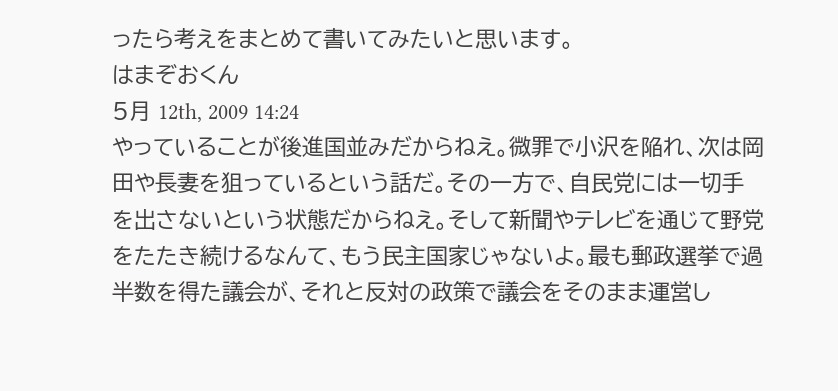ったら考えをまとめて書いてみたいと思います。
はまぞおくん
5月 12th, 2009 14:24
やっていることが後進国並みだからねえ。微罪で小沢を陥れ、次は岡田や長妻を狙っているという話だ。その一方で、自民党には一切手を出さないという状態だからねえ。そして新聞やテレビを通じて野党をたたき続けるなんて、もう民主国家じゃないよ。最も郵政選挙で過半数を得た議会が、それと反対の政策で議会をそのまま運営し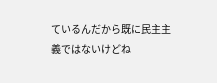ているんだから既に民主主義ではないけどね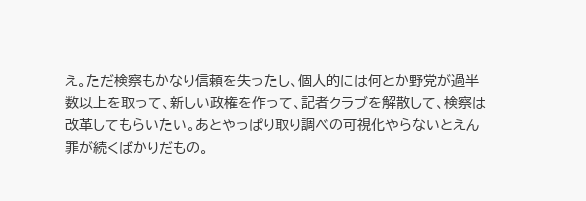え。ただ検察もかなり信頼を失ったし、個人的には何とか野党が過半数以上を取って、新しい政権を作って、記者クラブを解散して、検察は改革してもらいたい。あとやっぱり取り調べの可視化やらないとえん罪が続くばかりだもの。